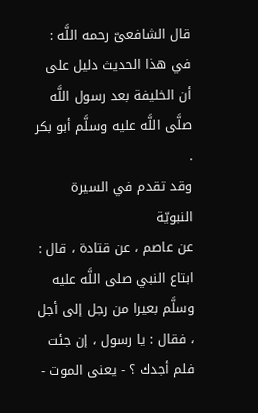قال الشافعىّ رحمه اللَّه : في هذا الحديث دليل على أن الخليفة بعد رسول اللَّه صلَّى اللَّه عليه وسلَّم أبو بكر .
وقد تقدم في السيرة النبويّة
عن عاصم ، عن قتادة ، قال :
ابتاع النبي صلى اللَّه عليه وسلَّم بعيرا من رجل إلى أجل ، فقال : يا رسول ، إن جئت فلم أجدك ؟ - يعنى الموت -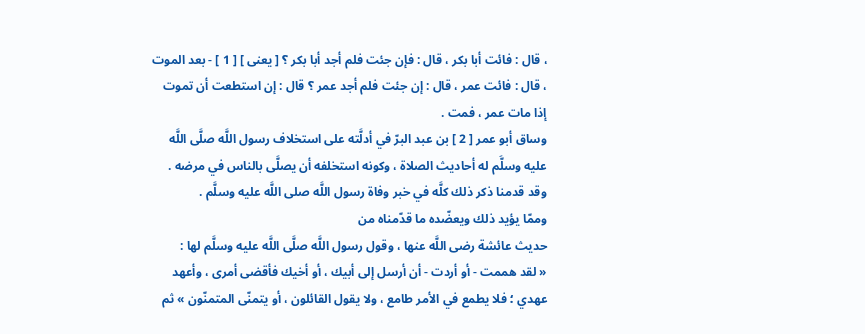، قال : فائت أبا بكر ، قال : فإن جئت فلم أجد أبا بكر ؟ [ يعنى ] [ 1 ] - بعد الموت ، قال : فائت عمر ، قال : إن جئت فلم أجد عمر ؟ قال : إن استطعت أن تموت إذا مات عمر ، فمت .
وساق أبو عمر [ 2 ] بن عبد البرّ في أدلَّته على استخلاف رسول اللَّه صلَّى اللَّه عليه وسلَّم له أحاديث الصلاة ، وكونه استخلفه أن يصلَّى بالناس في مرضه .
وقد قدمنا ذكر ذلك كلَّه في خبر وفاة رسول اللَّه صلى اللَّه عليه وسلَّم .
وممّا يؤيد ذلك ويعضّده ما قدّمناه من
حديث عائشة رضى اللَّه عنها ، وقول رسول اللَّه صلَّى اللَّه عليه وسلَّم لها :
« لقد هممت - أو أردت - أن أرسل إلى أبيك ، أو أخيك فأقضى أمرى ، وأعهد عهدي ؛ فلا يطمع في الأمر طامع ، ولا يقول القائلون ، أو يتمنّى المتمنّون » ثم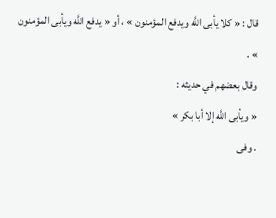قال : « كلا يأبى اللَّه ويدفع المؤمنون » ، أو « يدفع اللَّه ويأبى المؤمنون » .
وقال بعضهم في حديثه :
« ويأبى اللَّه إلا أبا بكر »
. وفى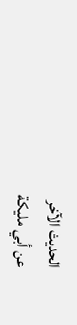الحديث الآخر
عن أبي مليكة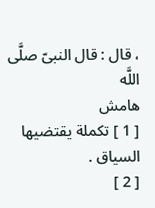، قال : قال النبىّ صلَّى اللَّه
هامش
[ 1 ] تكملة يقتضيها السياق .
[ 2 ]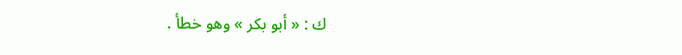ك : « أبو بكر » وهو خطأ .